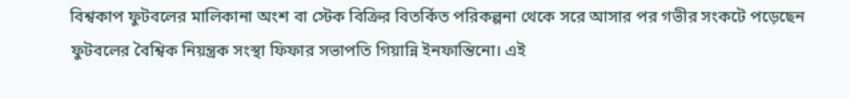বিশ্বকাপ ফুটবলের মালিকানা অংশ বা স্টেক বিক্রির বিতর্কিত পরিকল্পনা থেকে সরে আসার পর গভীর সংকটে পড়েছেন ফুটবলের বৈশ্বিক নিয়ন্ত্রক সংস্থা ফিফার সভাপতি গিয়ান্নি ইনফান্তিনো। এই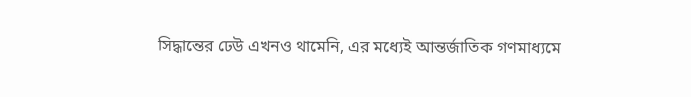সিদ্ধান্তের ঢেউ এখনও থামেনি, এর মধ্যেই আন্তর্জাতিক গণমাধ্যমে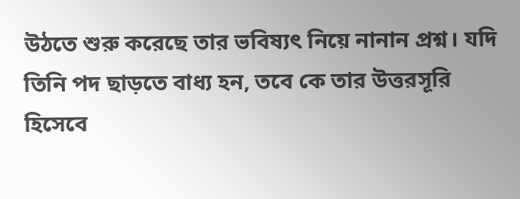উঠতে শুরু করেছে তার ভবিষ্যৎ নিয়ে নানান প্রশ্ন। যদি তিনি পদ ছাড়তে বাধ্য হন, তবে কে তার উত্তরসূরি হিসেবে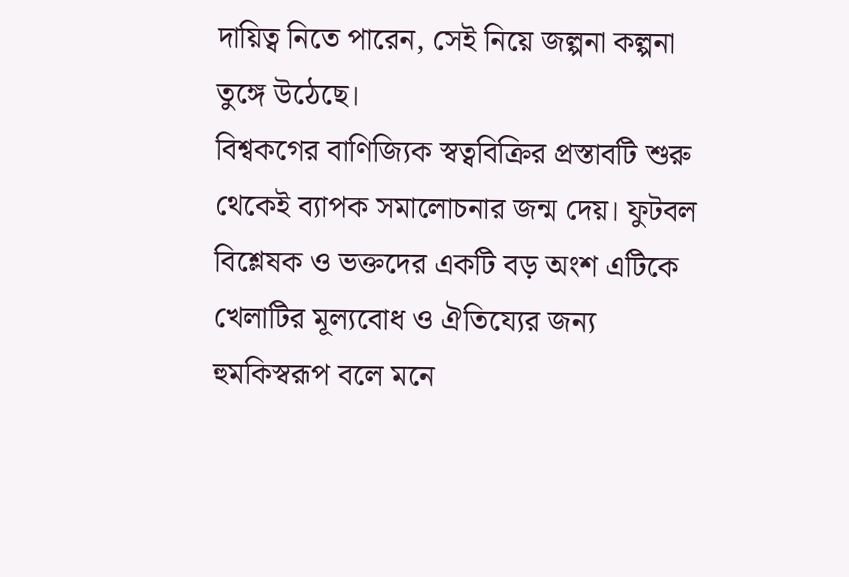দায়িত্ব নিতে পারেন, সেই নিয়ে জল্পনা কল্পনা তুঙ্গে উঠেছে।
বিশ্বকগের বাণিজ্যিক স্বত্ববিক্রির প্রস্তাবটি শুরু থেকেই ব্যাপক সমালোচনার জন্ম দেয়। ফুটবল বিশ্লেষক ও ভক্তদের একটি বড় অংশ এটিকে খেলাটির মূল্যবোধ ও ঐতিয্যের জন্য হুমকিস্বরূপ বলে মনে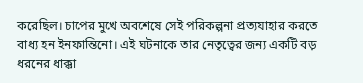করেছিল। চাপের মুখে অবশেষে সেই পরিকল্পনা প্রত্যযাহার করতে বাধ্য হন ইনফান্তিনো। এই ঘটনাকে তার নেতৃত্বের জন্য একটি বড় ধরনের ধাক্কা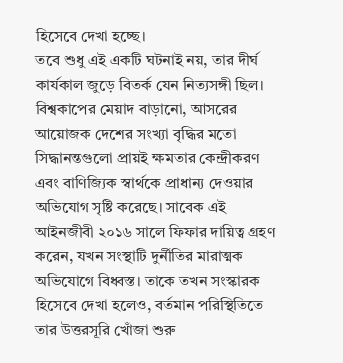হিসেবে দেখা হচ্ছে।
তবে শুধু এই একটি ঘটনাই নয়, তার দীর্ঘ কার্যকাল জুড়ে বিতর্ক যেন নিত্যসঙ্গী ছিল। বিশ্বকাপের মেয়াদ বাড়ানো, আসরের আয়োজক দেশের সংখ্যা বৃদ্ধির মতো সিদ্ধানন্তগুলো প্রায়ই ক্ষমতার কেন্দ্রীকরণ এবং বাণিজ্যিক স্বার্থকে প্রাধান্য দেওয়ার অভিযোগ সৃষ্টি করেছে। সাবেক এই আইনজীবী ২০১৬ সালে ফিফার দায়িত্ব গ্রহণ করেন, যখন সংস্থাটি দুর্নীতির মারাত্মক অভিযোগে বিধ্বস্ত। তাকে তখন সংস্কারক হিসেবে দেখা হলেও, বর্তমান পরিস্থিতিতে তার উত্তরসূরি খোঁজা শুরু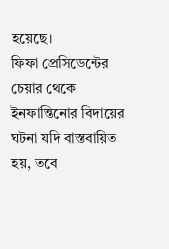হয়েছে।
ফিফা প্রেসিডেন্টের চেয়ার থেকে ইনফান্তিনোর বিদায়ের ঘটনা যদি বাস্তবায়িত হয়, তবে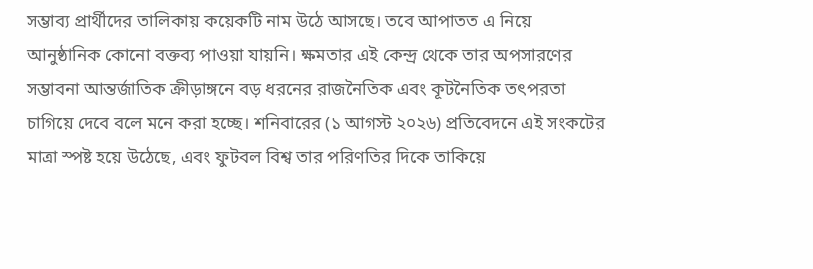সম্ভাব্য প্রার্থীদের তালিকায় কয়েকটি নাম উঠে আসছে। তবে আপাতত এ নিয়ে আনুষ্ঠানিক কোনো বক্তব্য পাওয়া যায়নি। ক্ষমতার এই কেন্দ্র থেকে তার অপসারণের সম্ভাবনা আন্তর্জাতিক ক্রীড়াঙ্গনে বড় ধরনের রাজনৈতিক এবং কূটনৈতিক তৎপরতা চাগিয়ে দেবে বলে মনে করা হচ্ছে। শনিবারের (১ আগস্ট ২০২৬) প্রতিবেদনে এই সংকটের মাত্রা স্পষ্ট হয়ে উঠেছে, এবং ফুটবল বিশ্ব তার পরিণতির দিকে তাকিয়ে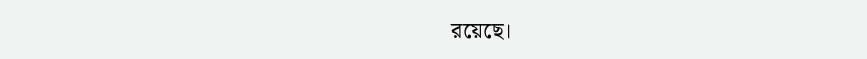রয়েছে।